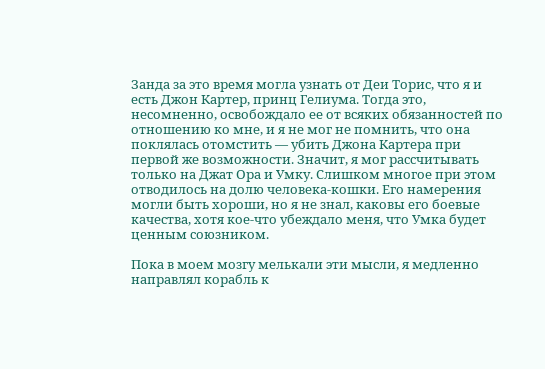Занда за это время могла узнать от Деи Торис, что я и есть Джон Картер, принц Гелиума. Тогда это, несомненно, освобождало ее от всяких обязанностей по отношению ко мне, и я не мог не помнить, что она поклялась отомстить — убить Джона Картера при первой же возможности. Значит, я мог рассчитывать только на Джат Ора и Умку. Слишком многое при этом отводилось на долю человека-кошки. Его намерения могли быть хороши, но я не знал, каковы его боевые качества, хотя кое-что убеждало меня, что Умка будет ценным союзником.

Пока в моем мозгу мелькали эти мысли, я медленно направлял корабль к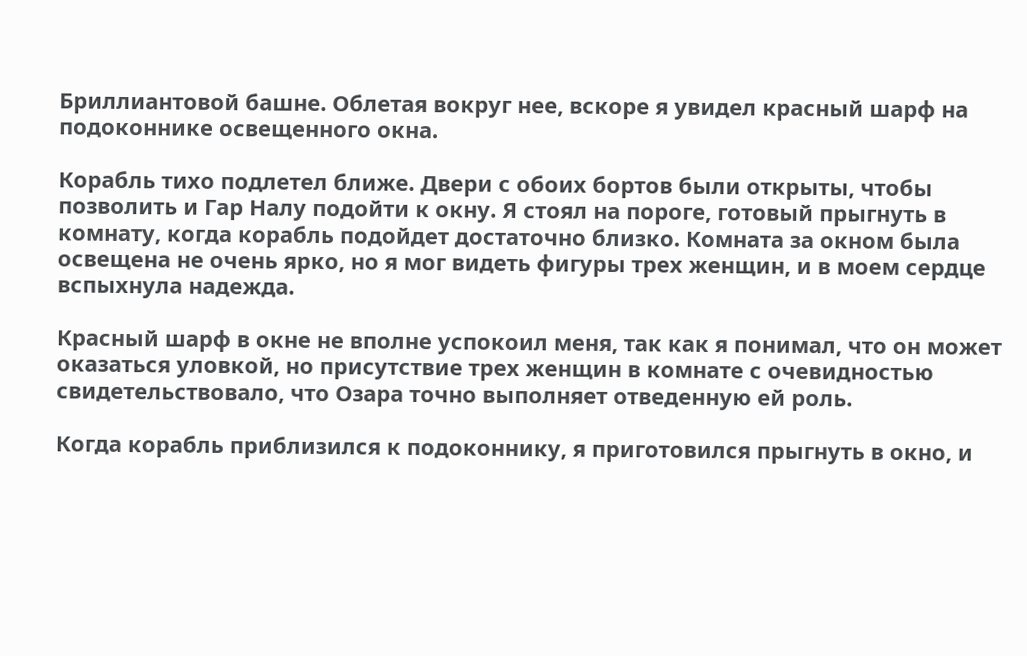Бриллиантовой башне. Облетая вокруг нее, вскоре я увидел красный шарф на подоконнике освещенного окна.

Корабль тихо подлетел ближе. Двери с обоих бортов были открыты, чтобы позволить и Гар Налу подойти к окну. Я стоял на пороге, готовый прыгнуть в комнату, когда корабль подойдет достаточно близко. Комната за окном была освещена не очень ярко, но я мог видеть фигуры трех женщин, и в моем сердце вспыхнула надежда.

Красный шарф в окне не вполне успокоил меня, так как я понимал, что он может оказаться уловкой, но присутствие трех женщин в комнате с очевидностью свидетельствовало, что Озара точно выполняет отведенную ей роль.

Когда корабль приблизился к подоконнику, я приготовился прыгнуть в окно, и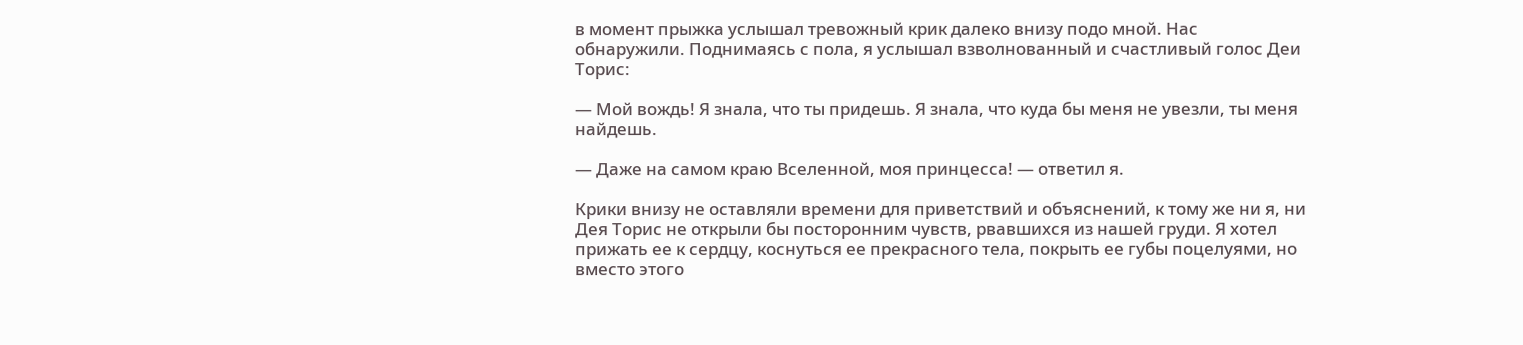в момент прыжка услышал тревожный крик далеко внизу подо мной. Нас обнаружили. Поднимаясь с пола, я услышал взволнованный и счастливый голос Деи Торис:

— Мой вождь! Я знала, что ты придешь. Я знала, что куда бы меня не увезли, ты меня найдешь.

— Даже на самом краю Вселенной, моя принцесса! — ответил я.

Крики внизу не оставляли времени для приветствий и объяснений, к тому же ни я, ни Дея Торис не открыли бы посторонним чувств, рвавшихся из нашей груди. Я хотел прижать ее к сердцу, коснуться ее прекрасного тела, покрыть ее губы поцелуями, но вместо этого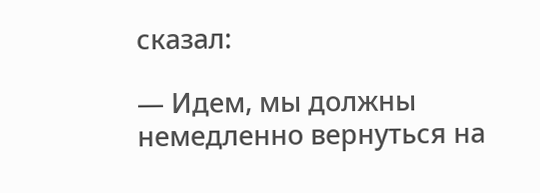сказал:

— Идем, мы должны немедленно вернуться на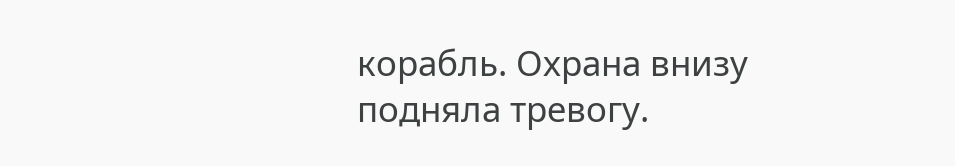корабль. Охрана внизу подняла тревогу.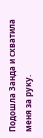Подошла Занда и схватила меня за руку.